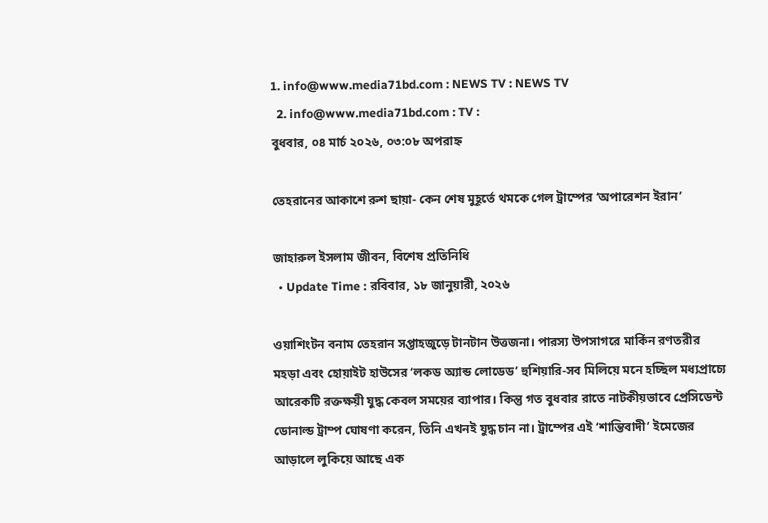1. info@www.media71bd.com : NEWS TV : NEWS TV
  2. info@www.media71bd.com : TV :
বুধবার, ০৪ মার্চ ২০২৬, ০৩:০৮ অপরাহ্ন

তেহরানের আকাশে রুশ ছায়া- কেন শেষ মুহূর্তে থমকে গেল ট্রাম্পের ‘অপারেশন ইরান’

জাহারুল ইসলাম জীবন, বিশেষ প্রতিনিধি
  • Update Time : রবিবার, ১৮ জানুয়ারী, ২০২৬

ওয়াশিংটন বনাম তেহরান সপ্তাহজুড়ে টানটান উত্তজনা। পারস্য উপসাগরে মার্কিন রণতরীর মহড়া এবং হোয়াইট হাউসের ‘লকড অ্যান্ড লোডেড’ হুশিয়ারি-সব মিলিয়ে মনে হচ্ছিল মধ্যপ্রাচ্যে আরেকটি রক্তক্ষয়ী যুদ্ধ কেবল সময়ের ব্যাপার। কিন্তু গত বুধবার রাতে নাটকীয়ভাবে প্রেসিডেন্ট ডোনাল্ড ট্রাম্প ঘোষণা করেন, তিনি এখনই যুদ্ধ চান না। ট্রাম্পের এই ‘শান্তিবাদী’ ইমেজের আড়ালে লুকিয়ে আছে এক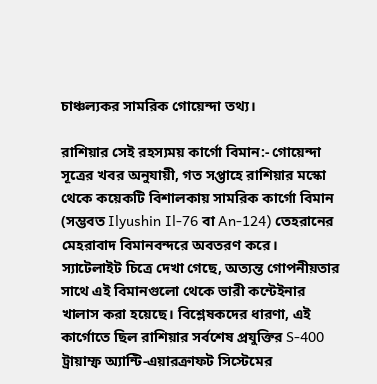চাঞ্চল্যকর সামরিক গোয়েন্দা তথ্য।

রাশিয়ার সেই রহস্যময় কার্গো বিমান:- গোয়েন্দা সূত্রের খবর অনুযায়ী, গত সপ্তাহে রাশিয়ার মস্কো থেকে কয়েকটি বিশালকায় সামরিক কার্গো বিমান (সম্ভবত Ilyushin Il-76 বা An-124) তেহরানের মেহরাবাদ বিমানবন্দরে অবতরণ করে। স্যাটেলাইট চিত্রে দেখা গেছে, অত্যন্ত গোপনীয়তার সাথে এই বিমানগুলো থেকে ভারী কন্টেইনার খালাস করা হয়েছে। বিশ্লেষকদের ধারণা, এই কার্গোতে ছিল রাশিয়ার সর্বশেষ প্রযুক্তির S-400 ট্রায়াম্ফ অ্যান্টি-এয়ারক্রাফট সিস্টেমের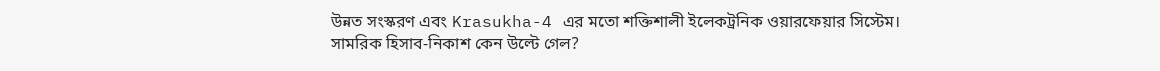উন্নত সংস্করণ এবং Krasukha-4 এর মতো শক্তিশালী ইলেকট্রনিক ওয়ারফেয়ার সিস্টেম।
সামরিক হিসাব-নিকাশ কেন উল্টে গেল?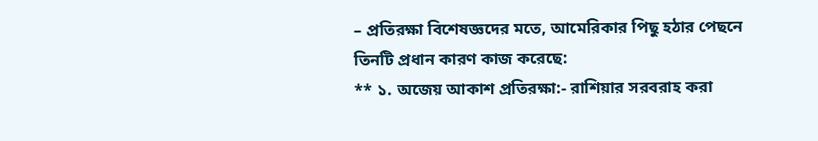– প্রতিরক্ষা বিশেষজ্ঞদের মতে, আমেরিকার পিছু হঠার পেছনে তিনটি প্রধান কারণ কাজ করেছে:
** ১. অজেয় আকাশ প্রতিরক্ষা:- রাশিয়ার সরবরাহ করা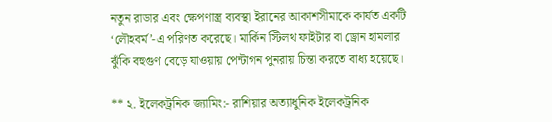নতুন রাডার এবং ক্ষেপণাস্ত্র ব্যবস্থা ইরানের আকাশসীমাকে কার্যত একটি ‘লৌহবর্ম’-এ পরিণত করেছে। মার্কিন স্টিলথ ফাইটার বা ড্রোন হামলার ঝুঁকি বহুগুণ বেড়ে যাওয়ায় পেন্টাগন পুনরায় চিন্তা করতে বাধ্য হয়েছে।

** ২. ইলেকট্রনিক জ্যামিং:- রাশিয়ার অত্যাধুনিক ইলেকট্রনিক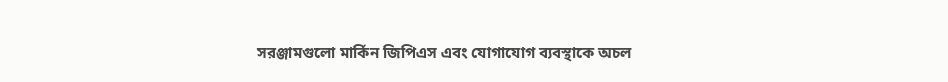সরঞ্জামগুলো মার্কিন জিপিএস এবং যোগাযোগ ব্যবস্থাকে অচল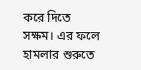করে দিতে সক্ষম। এর ফলে হামলার শুরুতে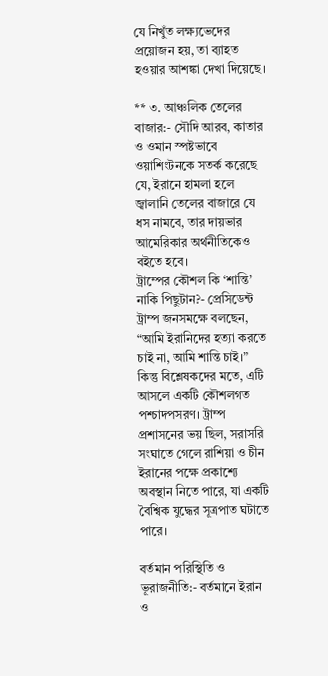যে নিখুঁত লক্ষ্যভেদের প্রয়োজন হয়, তা ব্যাহত হওয়ার আশঙ্কা দেখা দিয়েছে।

** ৩. আঞ্চলিক তেলের বাজার:- সৌদি আরব, কাতার ও ওমান স্পষ্টভাবে ওয়াশিংটনকে সতর্ক করেছে যে, ইরানে হামলা হলে জ্বালানি তেলের বাজারে যে ধস নামবে, তার দায়ভার আমেরিকার অর্থনীতিকেও বইতে হবে।
ট্রাম্পের কৌশল কি ‘শান্তি’ নাকি পিছুটান?- প্রেসিডেন্ট ট্রাম্প জনসমক্ষে বলছেন, “আমি ইরানিদের হত্যা করতে চাই না, আমি শান্তি চাই।” কিন্তু বিশ্লেষকদের মতে, এটি আসলে একটি কৌশলগত পশ্চাদপসরণ। ট্রাম্প প্রশাসনের ভয় ছিল, সরাসরি সংঘাতে গেলে রাশিয়া ও চীন ইরানের পক্ষে প্রকাশ্যে অবস্থান নিতে পারে, যা একটি বৈশ্বিক যুদ্ধের সূত্রপাত ঘটাতে পারে।

বর্তমান পরিস্থিতি ও ভূরাজনীতি:- বর্তমানে ইরান ও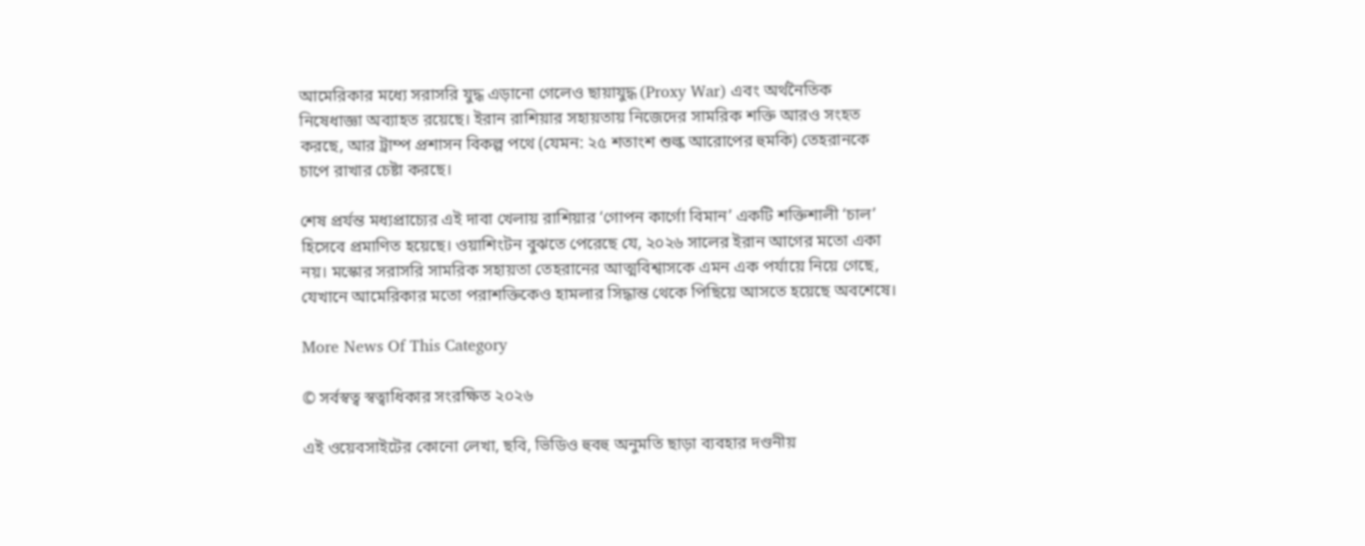আমেরিকার মধ্যে সরাসরি যুদ্ধ এড়ানো গেলেও ছায়াযুদ্ধ (Proxy War) এবং অর্থনৈতিক নিষেধাজ্ঞা অব্যাহত রয়েছে। ইরান রাশিয়ার সহায়তায় নিজেদের সামরিক শক্তি আরও সংহত করছে, আর ট্রাম্প প্রশাসন বিকল্প পথে (যেমন: ২৫ শতাংশ শুল্ক আরোপের হুমকি) তেহরানকে চাপে রাখার চেষ্টা করছে।

শেষ প্রর্যন্ত মধ্যপ্রাচ্যের এই দাবা খেলায় রাশিয়ার ‘গোপন কার্গো বিমান’ একটি শক্তিশালী ‘চাল’ হিসেবে প্রমাণিত হয়েছে। ওয়াশিংটন বুঝতে পেরেছে যে, ২০২৬ সালের ইরান আগের মতো একা নয়। মস্কোর সরাসরি সামরিক সহায়তা তেহরানের আত্মবিশ্বাসকে এমন এক পর্যায়ে নিয়ে গেছে, যেখানে আমেরিকার মতো পরাশক্তিকেও হামলার সিদ্ধান্ত থেকে পিছিয়ে আসতে হয়েছে অবশেষে।

More News Of This Category

© সর্বস্বত্ব স্বত্বাধিকার সংরক্ষিত ২০২৬

এই ওয়েবসাইটের কোনো লেখা, ছবি, ভিডিও হুবহু অনুমতি ছাড়া ব্যবহার দণ্ডনীয়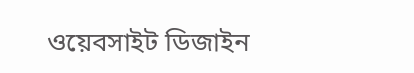ওয়েবসাইট ডিজাইন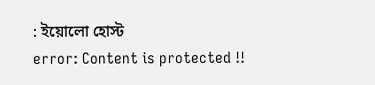: ইয়োলো হোস্ট
error: Content is protected !!